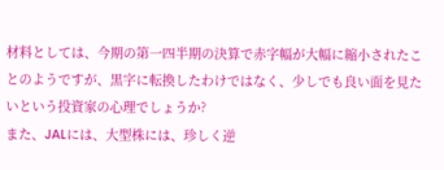材料としては、今期の第一四半期の決算で赤字幅が大幅に縮小されたことのようですが、黒字に転換したわけではなく、少しでも良い面を見たいという投資家の心理でしょうか?
また、JALには、大型株には、珍しく逆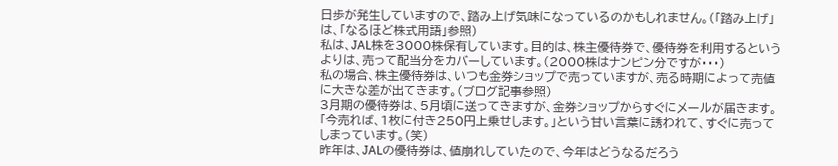日歩が発生していますので、踏み上げ気味になっているのかもしれません。(「踏み上げ」は、「なるほど株式用語」参照)
私は、JAL株を3000株保有しています。目的は、株主優待券で、優待券を利用するというよりは、売って配当分をカバーしています。(2000株はナンピン分ですが・・・)
私の場合、株主優待券は、いつも金券ショップで売っていますが、売る時期によって売値に大きな差が出てきます。(ブログ記事参照)
3月期の優待券は、5月頃に送ってきますが、金券ショップからすぐにメールが届きます。「今売れば、1枚に付き250円上乗せします。」という甘い言葉に誘われて、すぐに売ってしまっています。(笑)
昨年は、JALの優待券は、値崩れしていたので、今年はどうなるだろう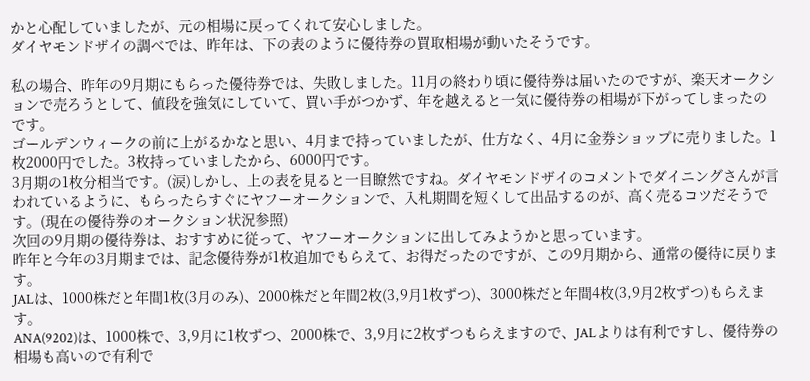かと心配していましたが、元の相場に戻ってくれて安心しました。
ダイヤモンドザイの調べでは、昨年は、下の表のように優待券の買取相場が動いたそうです。

私の場合、昨年の9月期にもらった優待券では、失敗しました。11月の終わり頃に優待券は届いたのですが、楽天オークションで売ろうとして、値段を強気にしていて、買い手がつかず、年を越えると一気に優待券の相場が下がってしまったのです。
ゴールデンウィークの前に上がるかなと思い、4月まで持っていましたが、仕方なく、4月に金券ショップに売りました。1枚2000円でした。3枚持っていましたから、6000円です。
3月期の1枚分相当です。(涙)しかし、上の表を見ると一目瞭然ですね。ダイヤモンドザイのコメントでダイニングさんが言われているように、もらったらすぐにヤフーオークションで、入札期間を短くして出品するのが、高く売るコツだそうです。(現在の優待券のオークション状況参照)
次回の9月期の優待券は、おすすめに従って、ヤフーオークションに出してみようかと思っています。
昨年と今年の3月期までは、記念優待券が1枚追加でもらえて、お得だったのですが、この9月期から、通常の優待に戻ります。
JALは、1000株だと年間1枚(3月のみ)、2000株だと年間2枚(3,9月1枚ずつ)、3000株だと年間4枚(3,9月2枚ずつ)もらえます。
ANA(9202)は、1000株で、3,9月に1枚ずつ、2000株で、3,9月に2枚ずつもらえますので、JALよりは有利ですし、優待券の相場も高いので有利で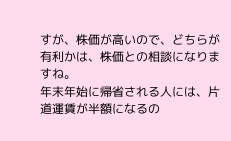すが、株価が高いので、どちらが有利かは、株価との相談になりますね。
年末年始に帰省される人には、片道運賃が半額になるの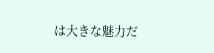は大きな魅力だ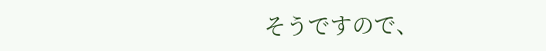そうですので、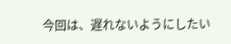今回は、遅れないようにしたい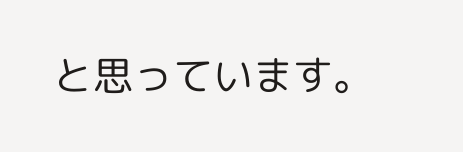と思っています。